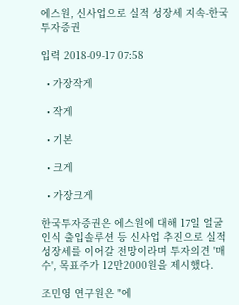에스원, 신사업으로 실적 성장세 지속-한국투자증권

입력 2018-09-17 07:58

  • 가장작게

  • 작게

  • 기본

  • 크게

  • 가장크게

한국투자증권은 에스원에 대해 17일 얼굴 인식 출입솔루션 등 신사업 추진으로 실적 성장세를 이어갈 전망이라며 투자의견 '매수', 목표주가 12만2000원을 제시했다.

조민영 연구원은 "에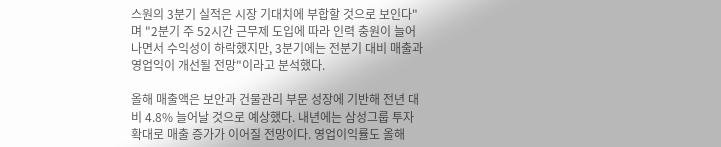스원의 3분기 실적은 시장 기대치에 부합할 것으로 보인다"며 "2분기 주 52시간 근무제 도입에 따라 인력 충원이 늘어나면서 수익성이 하락했지만, 3분기에는 전분기 대비 매출과 영업익이 개선될 전망"이라고 분석했다.

올해 매출액은 보안과 건물관리 부문 성장에 기반해 전년 대비 4.8% 늘어날 것으로 예상했다. 내년에는 삼성그룹 투자 확대로 매출 증가가 이어질 전망이다. 영업이익률도 올해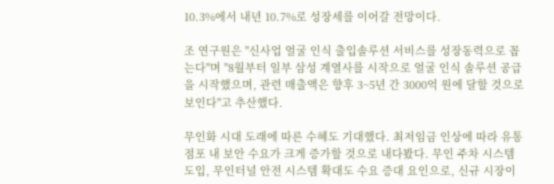10.3%에서 내년 10.7%로 성장세를 이어갈 전망이다.

조 연구원은 "신사업 얼굴 인식 출입솔루션 서비스를 성장동력으로 꼽는다"며 "8월부터 일부 삼성 계열사를 시작으로 얼굴 인식 솔루션 공급을 시작했으며, 관련 매출액은 향후 3~5년 간 3000억 원에 달할 것으로 보인다"고 추산했다.

무인화 시대 도래에 따른 수혜도 기대했다. 최저임금 인상에 따라 유통점포 내 보안 수요가 크게 증가할 것으로 내다봤다. 무인 주차 시스템 도입, 무인터널 안전 시스템 확대도 수요 증대 요인으로, 신규 시장이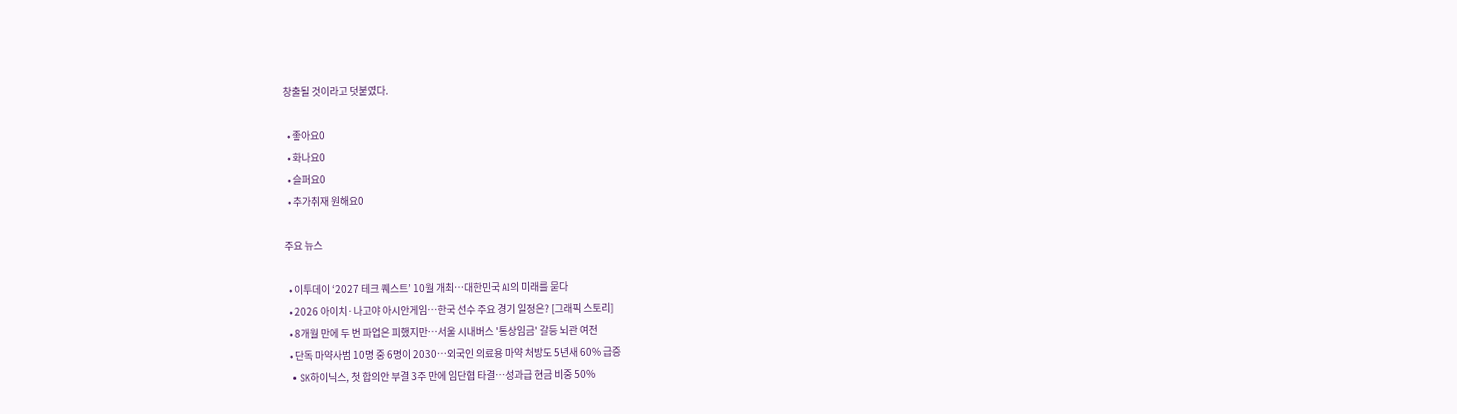창출될 것이라고 덧붙였다.

  • 좋아요0
  • 화나요0
  • 슬퍼요0
  • 추가취재 원해요0

주요 뉴스

  • 이투데이 ‘2027 테크 퀘스트’ 10월 개최⋯대한민국 AI의 미래를 묻다
  • 2026 아이치·나고야 아시안게임…한국 선수 주요 경기 일정은? [그래픽 스토리]
  • 8개월 만에 두 번 파업은 피했지만…서울 시내버스 '통상임금' 갈등 뇌관 여전
  • 단독 마약사범 10명 중 6명이 2030…외국인 의료용 마약 처방도 5년새 60% 급증
  • SK하이닉스, 첫 합의안 부결 3주 만에 임단협 타결⋯성과급 현금 비중 50%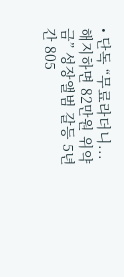• 단독 “무료라더니...해지하면 82만원 위약금” 성장앨범 갈등 5년간 805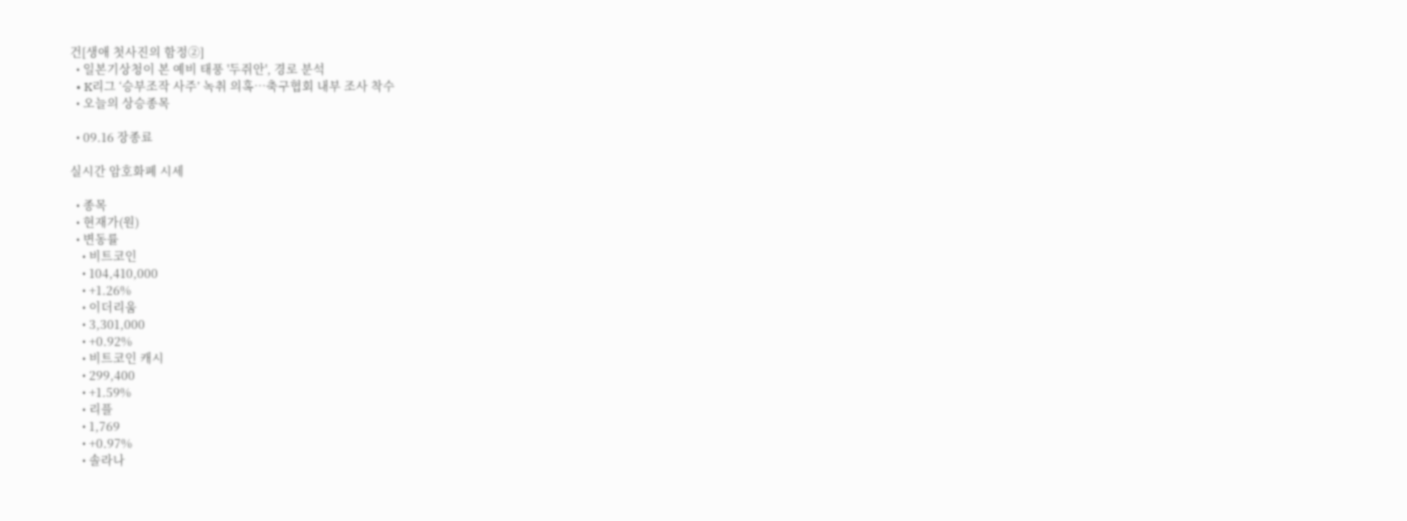건[생애 첫사진의 함정②]
  • 일본기상청이 본 예비 태풍 '두쥐안', 경로 분석
  • K리그 ‘승부조작 사주’ 녹취 의혹…축구협회 내부 조사 착수
  • 오늘의 상승종목

  • 09.16 장종료

실시간 암호화폐 시세

  • 종목
  • 현재가(원)
  • 변동률
    • 비트코인
    • 104,410,000
    • +1.26%
    • 이더리움
    • 3,301,000
    • +0.92%
    • 비트코인 캐시
    • 299,400
    • +1.59%
    • 리플
    • 1,769
    • +0.97%
    • 솔라나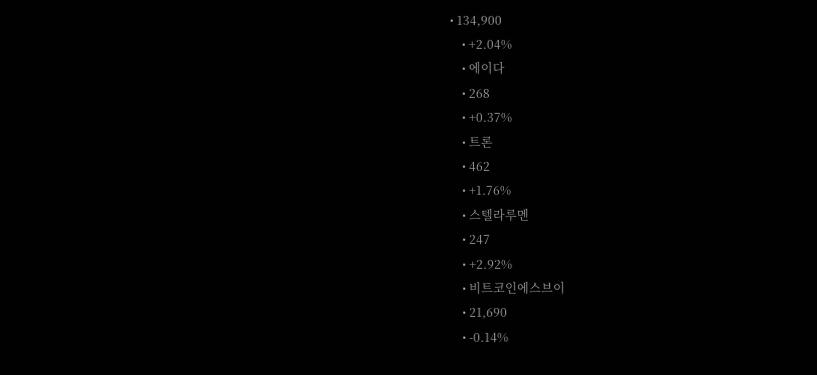• 134,900
    • +2.04%
    • 에이다
    • 268
    • +0.37%
    • 트론
    • 462
    • +1.76%
    • 스텔라루멘
    • 247
    • +2.92%
    • 비트코인에스브이
    • 21,690
    • -0.14%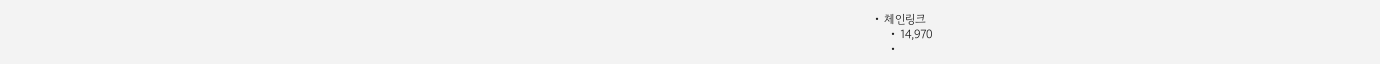• 체인링크
    • 14,970
    •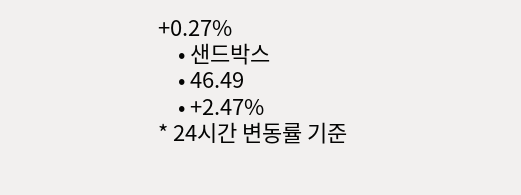+0.27%
    • 샌드박스
    • 46.49
    • +2.47%
* 24시간 변동률 기준